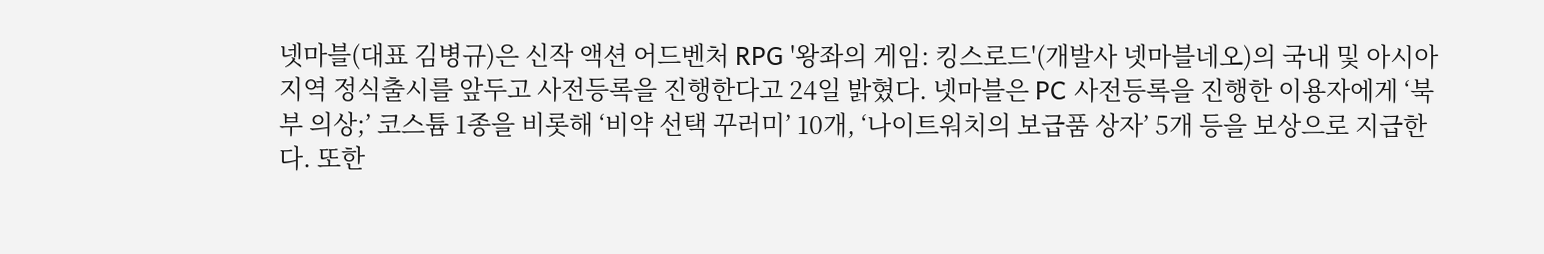넷마블(대표 김병규)은 신작 액션 어드벤처 RPG '왕좌의 게임: 킹스로드'(개발사 넷마블네오)의 국내 및 아시아 지역 정식출시를 앞두고 사전등록을 진행한다고 24일 밝혔다. 넷마블은 PC 사전등록을 진행한 이용자에게 ‘북부 의상;’ 코스튬 1종을 비롯해 ‘비약 선택 꾸러미’ 10개, ‘나이트워치의 보급품 상자’ 5개 등을 보상으로 지급한다. 또한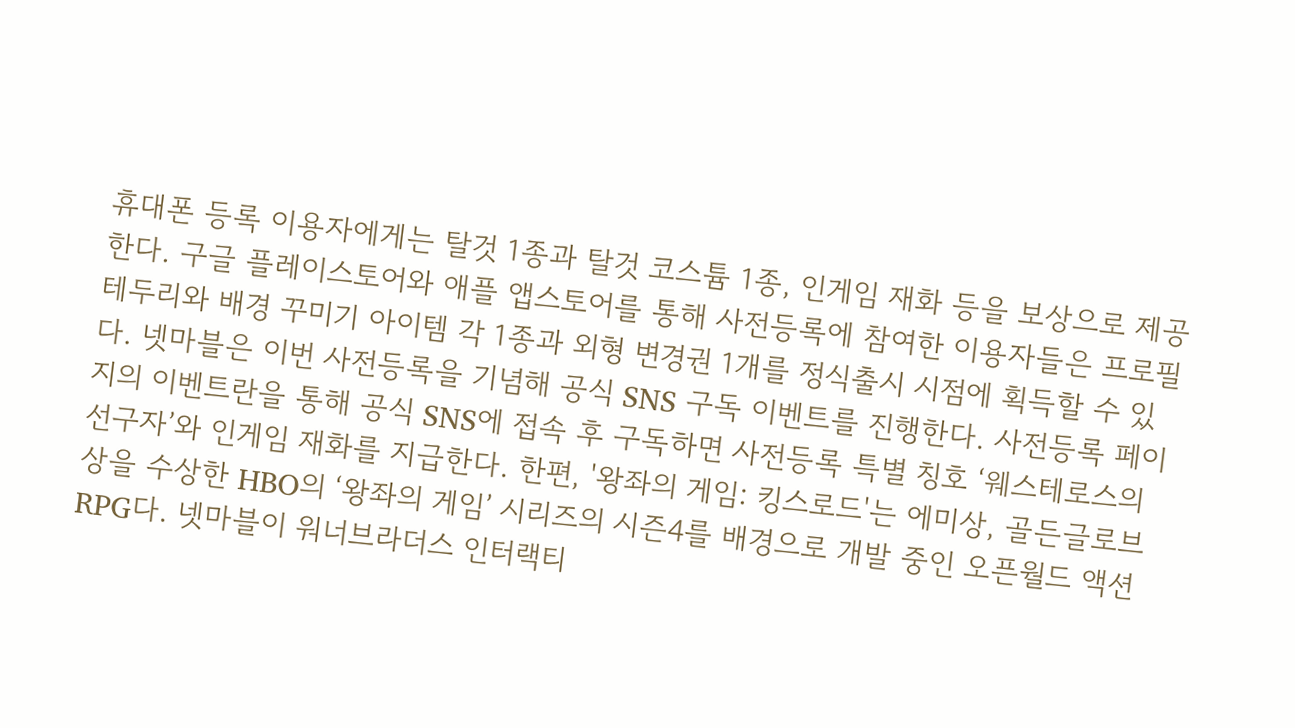휴대폰 등록 이용자에게는 탈것 1종과 탈것 코스튬 1종, 인게임 재화 등을 보상으로 제공한다. 구글 플레이스토어와 애플 앱스토어를 통해 사전등록에 참여한 이용자들은 프로필 테두리와 배경 꾸미기 아이템 각 1종과 외형 변경권 1개를 정식출시 시점에 획득할 수 있다. 넷마블은 이번 사전등록을 기념해 공식 SNS 구독 이벤트를 진행한다. 사전등록 페이지의 이벤트란을 통해 공식 SNS에 접속 후 구독하면 사전등록 특별 칭호 ‘웨스테로스의 선구자’와 인게임 재화를 지급한다. 한편, '왕좌의 게임: 킹스로드'는 에미상, 골든글로브상을 수상한 HBO의 ‘왕좌의 게임’ 시리즈의 시즌4를 배경으로 개발 중인 오픈월드 액션 RPG다. 넷마블이 워너브라더스 인터랙티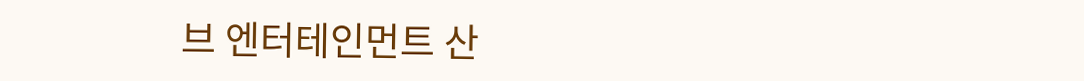브 엔터테인먼트 산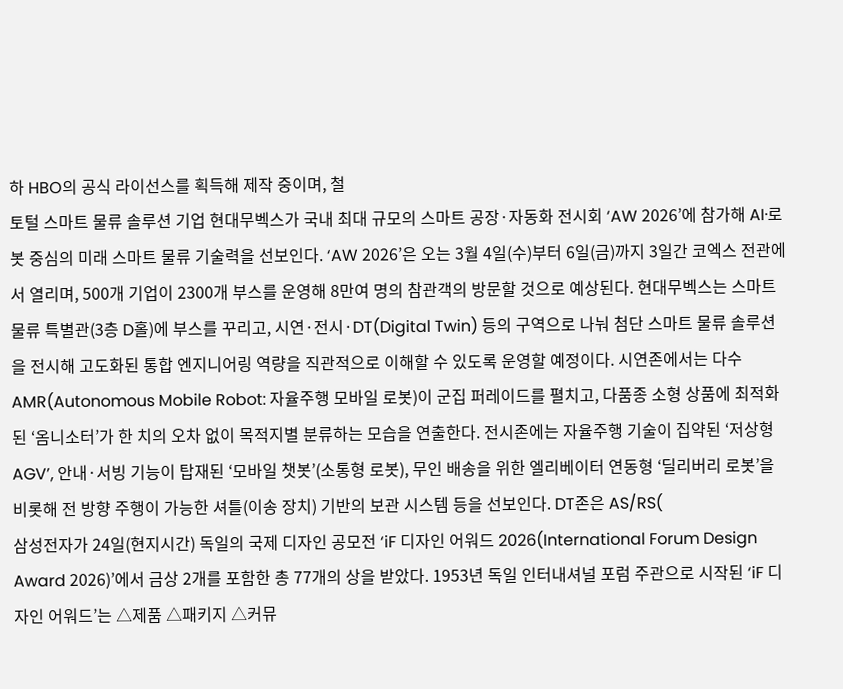하 HBO의 공식 라이선스를 획득해 제작 중이며, 철
토털 스마트 물류 솔루션 기업 현대무벡스가 국내 최대 규모의 스마트 공장·자동화 전시회 ‘AW 2026’에 참가해 AI·로봇 중심의 미래 스마트 물류 기술력을 선보인다. ‘AW 2026’은 오는 3월 4일(수)부터 6일(금)까지 3일간 코엑스 전관에서 열리며, 500개 기업이 2300개 부스를 운영해 8만여 명의 참관객의 방문할 것으로 예상된다. 현대무벡스는 스마트 물류 특별관(3층 D홀)에 부스를 꾸리고, 시연·전시·DT(Digital Twin) 등의 구역으로 나눠 첨단 스마트 물류 솔루션을 전시해 고도화된 통합 엔지니어링 역량을 직관적으로 이해할 수 있도록 운영할 예정이다. 시연존에서는 다수 AMR(Autonomous Mobile Robot: 자율주행 모바일 로봇)이 군집 퍼레이드를 펼치고, 다품종 소형 상품에 최적화된 ‘옴니소터’가 한 치의 오차 없이 목적지별 분류하는 모습을 연출한다. 전시존에는 자율주행 기술이 집약된 ‘저상형 AGV’, 안내·서빙 기능이 탑재된 ‘모바일 챗봇’(소통형 로봇), 무인 배송을 위한 엘리베이터 연동형 ‘딜리버리 로봇’을 비롯해 전 방향 주행이 가능한 셔틀(이송 장치) 기반의 보관 시스템 등을 선보인다. DT존은 AS/RS(
삼성전자가 24일(현지시간) 독일의 국제 디자인 공모전 ‘iF 디자인 어워드 2026(International Forum Design Award 2026)’에서 금상 2개를 포함한 총 77개의 상을 받았다. 1953년 독일 인터내셔널 포럼 주관으로 시작된 ‘iF 디자인 어워드’는 △제품 △패키지 △커뮤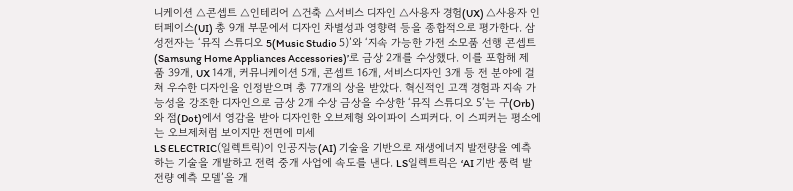니케이션 △콘셉트 △인테리어 △건축 △서비스 디자인 △사용자 경험(UX) △사용자 인터페이스(UI) 총 9개 부문에서 디자인 차별성과 영향력 등을 종합적으로 평가한다. 삼성전자는 ‘뮤직 스튜디오 5(Music Studio 5)’와 ‘지속 가능한 가전 소모품 선행 콘셉트(Samsung Home Appliances Accessories)’로 금상 2개를 수상했다. 이를 포함해 제품 39개, UX 14개, 커뮤니케이션 5개, 콘셉트 16개, 서비스디자인 3개 등 전 분야에 걸쳐 우수한 디자인을 인정받으며 총 77개의 상을 받았다. 혁신적인 고객 경험과 지속 가능성을 강조한 디자인으로 금상 2개 수상 금상을 수상한 ‘뮤직 스튜디오 5’는 구(Orb)와 점(Dot)에서 영감을 받아 디자인한 오브제형 와이파이 스피커다. 이 스피커는 평소에는 오브제처럼 보이지만 전면에 미세
LS ELECTRIC(일렉트릭)이 인공지능(AI) 기술을 기반으로 재생에너지 발전량을 예측하는 기술을 개발하고 전력 중개 사업에 속도를 낸다. LS일렉트릭은 ‘AI 기반 풍력 발전량 예측 모델’을 개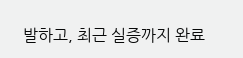발하고, 최근 실증까지 완료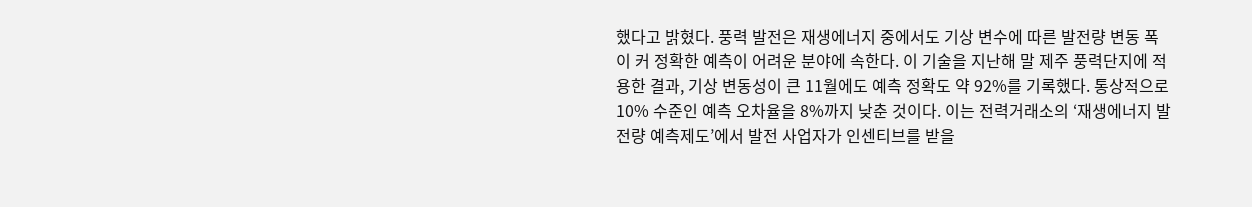했다고 밝혔다. 풍력 발전은 재생에너지 중에서도 기상 변수에 따른 발전량 변동 폭이 커 정확한 예측이 어려운 분야에 속한다. 이 기술을 지난해 말 제주 풍력단지에 적용한 결과, 기상 변동성이 큰 11월에도 예측 정확도 약 92%를 기록했다. 통상적으로 10% 수준인 예측 오차율을 8%까지 낮춘 것이다. 이는 전력거래소의 ‘재생에너지 발전량 예측제도’에서 발전 사업자가 인센티브를 받을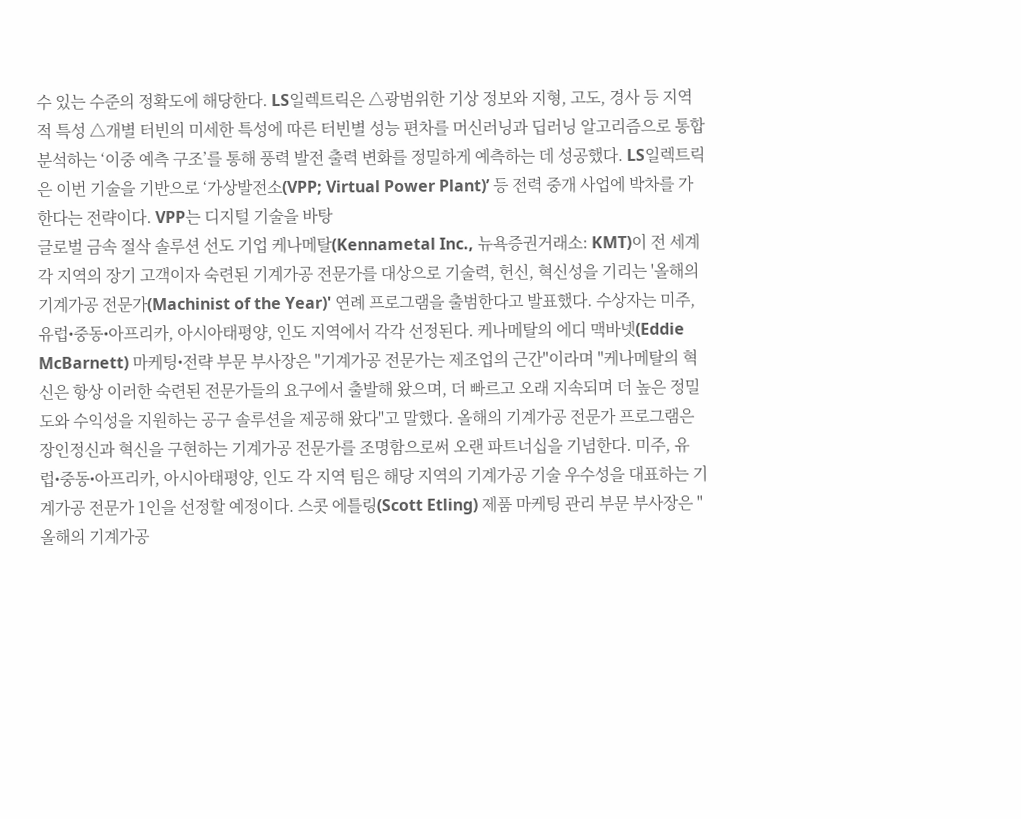수 있는 수준의 정확도에 해당한다. LS일렉트릭은 △광범위한 기상 정보와 지형, 고도, 경사 등 지역적 특성 △개별 터빈의 미세한 특성에 따른 터빈별 성능 편차를 머신러닝과 딥러닝 알고리즘으로 통합 분석하는 ‘이중 예측 구조’를 통해 풍력 발전 출력 변화를 정밀하게 예측하는 데 성공했다. LS일렉트릭은 이번 기술을 기반으로 ‘가상발전소(VPP; Virtual Power Plant)’ 등 전력 중개 사업에 박차를 가한다는 전략이다. VPP는 디지털 기술을 바탕
글로벌 금속 절삭 솔루션 선도 기업 케나메탈(Kennametal Inc., 뉴욕증권거래소: KMT)이 전 세계 각 지역의 장기 고객이자 숙련된 기계가공 전문가를 대상으로 기술력, 헌신, 혁신성을 기리는 '올해의 기계가공 전문가(Machinist of the Year)' 연례 프로그램을 출범한다고 발표했다. 수상자는 미주, 유럽•중동•아프리카, 아시아태평양, 인도 지역에서 각각 선정된다. 케나메탈의 에디 맥바넷(Eddie McBarnett) 마케팅•전략 부문 부사장은 "기계가공 전문가는 제조업의 근간"이라며 "케나메탈의 혁신은 항상 이러한 숙련된 전문가들의 요구에서 출발해 왔으며, 더 빠르고 오래 지속되며 더 높은 정밀도와 수익성을 지원하는 공구 솔루션을 제공해 왔다"고 말했다. 올해의 기계가공 전문가 프로그램은 장인정신과 혁신을 구현하는 기계가공 전문가를 조명함으로써 오랜 파트너십을 기념한다. 미주, 유럽•중동•아프리카, 아시아태평양, 인도 각 지역 팀은 해당 지역의 기계가공 기술 우수성을 대표하는 기계가공 전문가 1인을 선정할 예정이다. 스콧 에틀링(Scott Etling) 제품 마케팅 관리 부문 부사장은 "올해의 기계가공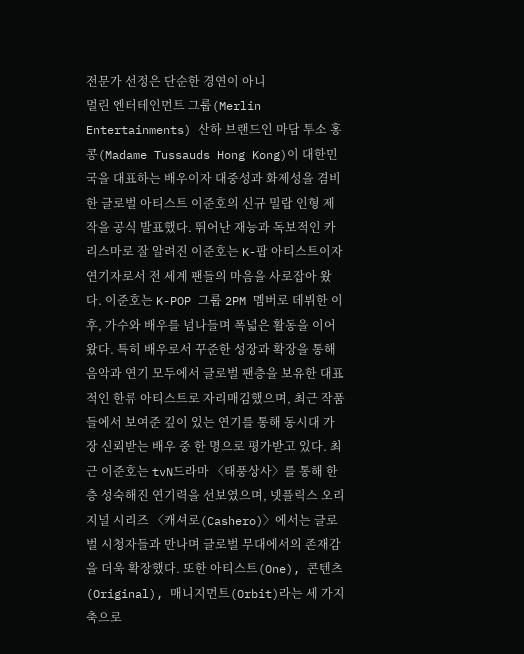전문가 선정은 단순한 경연이 아니
멀린 엔터테인먼트 그룹(Merlin Entertainments) 산하 브랜드인 마담 투소 홍콩(Madame Tussauds Hong Kong)이 대한민국을 대표하는 배우이자 대중성과 화제성을 겸비한 글로벌 아티스트 이준호의 신규 밀랍 인형 제작을 공식 발표했다. 뛰어난 재능과 독보적인 카리스마로 잘 알려진 이준호는 K-팝 아티스트이자 연기자로서 전 세계 팬들의 마음을 사로잡아 왔다. 이준호는 K-POP 그룹 2PM 멤버로 데뷔한 이후, 가수와 배우를 넘나들며 폭넓은 활동을 이어왔다. 특히 배우로서 꾸준한 성장과 확장을 통해 음악과 연기 모두에서 글로벌 팬층을 보유한 대표적인 한류 아티스트로 자리매김했으며, 최근 작품들에서 보여준 깊이 있는 연기를 통해 동시대 가장 신뢰받는 배우 중 한 명으로 평가받고 있다. 최근 이준호는 tvN드라마 〈태풍상사〉를 통해 한층 성숙해진 연기력을 선보였으며, 넷플릭스 오리지널 시리즈 〈캐셔로(Cashero)〉에서는 글로벌 시청자들과 만나며 글로벌 무대에서의 존재감을 더욱 확장했다. 또한 아티스트(One), 콘텐츠(Original), 매니지먼트(Orbit)라는 세 가지 축으로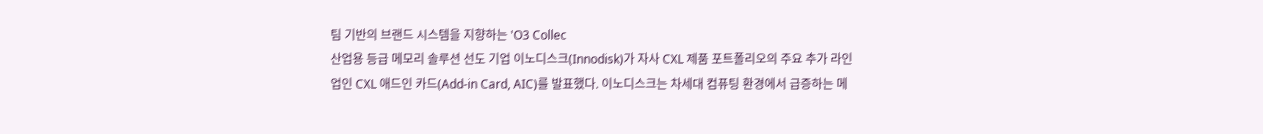팀 기반의 브랜드 시스템을 지향하는 'O3 Collec
산업용 등급 메모리 솔루션 선도 기업 이노디스크(Innodisk)가 자사 CXL 제품 포트폴리오의 주요 추가 라인업인 CXL 애드인 카드(Add-in Card, AIC)를 발표했다. 이노디스크는 차세대 컴퓨팅 환경에서 급증하는 메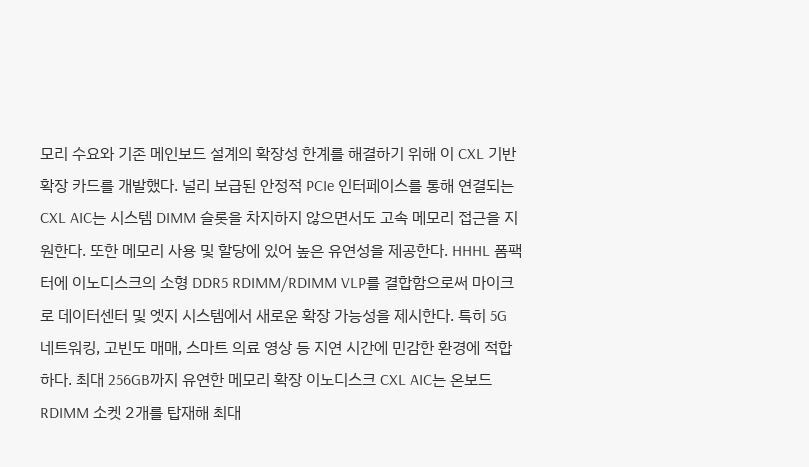모리 수요와 기존 메인보드 설계의 확장성 한계를 해결하기 위해 이 CXL 기반 확장 카드를 개발했다. 널리 보급된 안정적 PCIe 인터페이스를 통해 연결되는 CXL AIC는 시스템 DIMM 슬롯을 차지하지 않으면서도 고속 메모리 접근을 지원한다. 또한 메모리 사용 및 할당에 있어 높은 유연성을 제공한다. HHHL 폼팩터에 이노디스크의 소형 DDR5 RDIMM/RDIMM VLP를 결합함으로써 마이크로 데이터센터 및 엣지 시스템에서 새로운 확장 가능성을 제시한다. 특히 5G 네트워킹, 고빈도 매매, 스마트 의료 영상 등 지연 시간에 민감한 환경에 적합하다. 최대 256GB까지 유연한 메모리 확장 이노디스크 CXL AIC는 온보드 RDIMM 소켓 2개를 탑재해 최대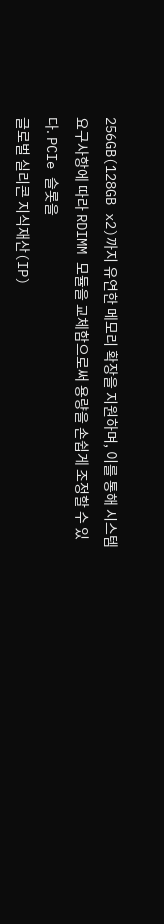256GB(128GB x2)까지 유연한 메모리 확장을 지원하며, 이를 통해 시스템 요구사항에 따라 RDIMM 모듈을 교체함으로써 용량을 손쉽게 조정할 수 있다. PCIe 슬롯을
글로벌 실리콘 지식재산(IP)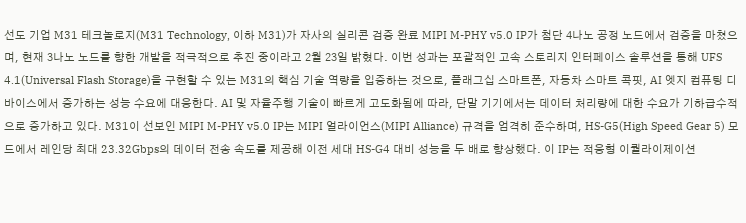선도 기업 M31 테크놀로지(M31 Technology, 이하 M31)가 자사의 실리콘 검증 완료 MIPI M-PHY v5.0 IP가 첨단 4나노 공정 노드에서 검증을 마쳤으며, 현재 3나노 노드를 향한 개발을 적극적으로 추진 중이라고 2월 23일 밝혔다. 이번 성과는 포괄적인 고속 스토리지 인터페이스 솔루션을 통해 UFS 4.1(Universal Flash Storage)을 구현할 수 있는 M31의 핵심 기술 역량을 입증하는 것으로, 플래그십 스마트폰, 자동차 스마트 콕핏, AI 엣지 컴퓨팅 디바이스에서 증가하는 성능 수요에 대응한다. AI 및 자율주행 기술이 빠르게 고도화됨에 따라, 단말 기기에서는 데이터 처리량에 대한 수요가 기하급수적으로 증가하고 있다. M31이 선보인 MIPI M-PHY v5.0 IP는 MIPI 얼라이언스(MIPI Alliance) 규격을 엄격히 준수하며, HS-G5(High Speed Gear 5) 모드에서 레인당 최대 23.32Gbps의 데이터 전송 속도를 제공해 이전 세대 HS-G4 대비 성능을 두 배로 향상했다. 이 IP는 적응형 이퀄라이제이션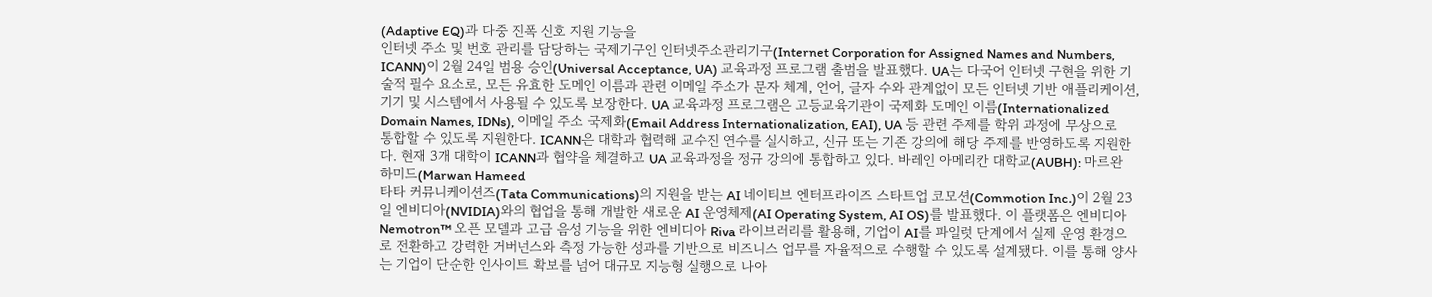(Adaptive EQ)과 다중 진폭 신호 지원 기능을
인터넷 주소 및 번호 관리를 담당하는 국제기구인 인터넷주소관리기구(Internet Corporation for Assigned Names and Numbers, ICANN)이 2월 24일 범용 승인(Universal Acceptance, UA) 교육과정 프로그램 출범을 발표했다. UA는 다국어 인터넷 구현을 위한 기술적 필수 요소로, 모든 유효한 도메인 이름과 관련 이메일 주소가 문자 체계, 언어, 글자 수와 관계없이 모든 인터넷 기반 애플리케이션, 기기 및 시스템에서 사용될 수 있도록 보장한다. UA 교육과정 프로그램은 고등교육기관이 국제화 도메인 이름(Internationalized Domain Names, IDNs), 이메일 주소 국제화(Email Address Internationalization, EAI), UA 등 관련 주제를 학위 과정에 무상으로 통합할 수 있도록 지원한다. ICANN은 대학과 협력해 교수진 연수를 실시하고, 신규 또는 기존 강의에 해당 주제를 반영하도록 지원한다. 현재 3개 대학이 ICANN과 협약을 체결하고 UA 교육과정을 정규 강의에 통합하고 있다. 바레인 아메리칸 대학교(AUBH): 마르완 하미드(Marwan Hameed
타타 커뮤니케이션즈(Tata Communications)의 지원을 받는 AI 네이티브 엔터프라이즈 스타트업 코모션(Commotion Inc.)이 2월 23일 엔비디아(NVIDIA)와의 협업을 통해 개발한 새로운 AI 운영체제(AI Operating System, AI OS)를 발표했다. 이 플랫폼은 엔비디아 Nemotron™ 오픈 모델과 고급 음성 기능을 위한 엔비디아 Riva 라이브러리를 활용해, 기업이 AI를 파일럿 단계에서 실제 운영 환경으로 전환하고 강력한 거버넌스와 측정 가능한 성과를 기반으로 비즈니스 업무를 자율적으로 수행할 수 있도록 설계됐다. 이를 통해 양사는 기업이 단순한 인사이트 확보를 넘어 대규모 지능형 실행으로 나아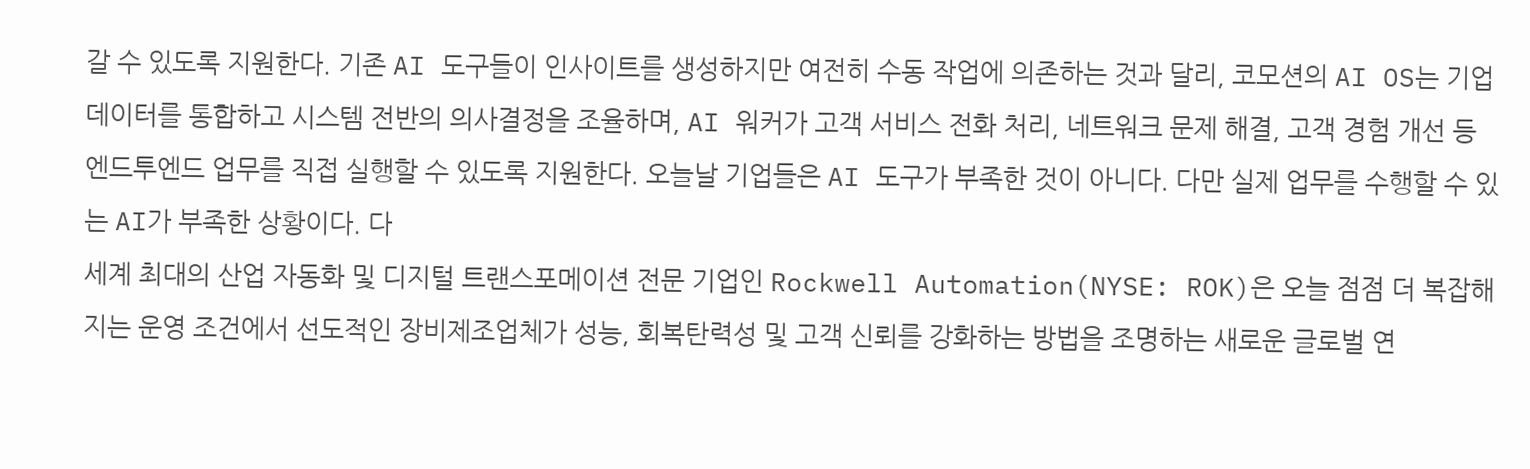갈 수 있도록 지원한다. 기존 AI 도구들이 인사이트를 생성하지만 여전히 수동 작업에 의존하는 것과 달리, 코모션의 AI OS는 기업 데이터를 통합하고 시스템 전반의 의사결정을 조율하며, AI 워커가 고객 서비스 전화 처리, 네트워크 문제 해결, 고객 경험 개선 등 엔드투엔드 업무를 직접 실행할 수 있도록 지원한다. 오늘날 기업들은 AI 도구가 부족한 것이 아니다. 다만 실제 업무를 수행할 수 있는 AI가 부족한 상황이다. 다
세계 최대의 산업 자동화 및 디지털 트랜스포메이션 전문 기업인 Rockwell Automation(NYSE: ROK)은 오늘 점점 더 복잡해지는 운영 조건에서 선도적인 장비제조업체가 성능, 회복탄력성 및 고객 신뢰를 강화하는 방법을 조명하는 새로운 글로벌 연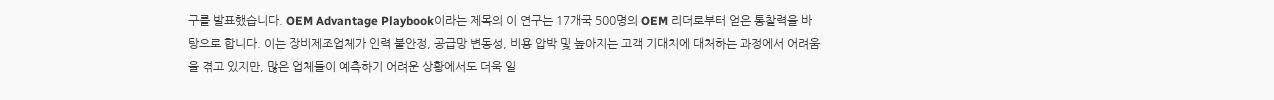구를 발표했습니다. OEM Advantage Playbook이라는 제목의 이 연구는 17개국 500명의 OEM 리더로부터 얻은 통찰력을 바탕으로 합니다. 이는 장비제조업체가 인력 불안정, 공급망 변동성, 비용 압박 및 높아지는 고객 기대치에 대처하는 과정에서 어려움을 겪고 있지만, 많은 업체들이 예측하기 어려운 상황에서도 더욱 일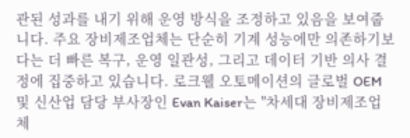관된 성과를 내기 위해 운영 방식을 조정하고 있음을 보여줍니다. 주요 장비제조업체는 단순히 기계 성능에만 의존하기보다는 더 빠른 복구, 운영 일관성, 그리고 데이터 기반 의사 결정에 집중하고 있습니다. 로크웰 오토메이션의 글로벌 OEM 및 신산업 담당 부사장인 Evan Kaiser는 "차세대 장비제조업체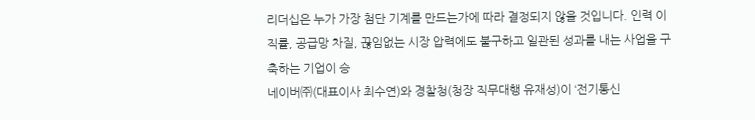리더십은 누가 가장 첨단 기계를 만드는가에 따라 결정되지 않을 것입니다. 인력 이직률, 공급망 차질, 끊임없는 시장 압력에도 불구하고 일관된 성과를 내는 사업을 구축하는 기업이 승
네이버㈜(대표이사 최수연)와 경찰청(청장 직무대행 유재성)이 ‘전기통신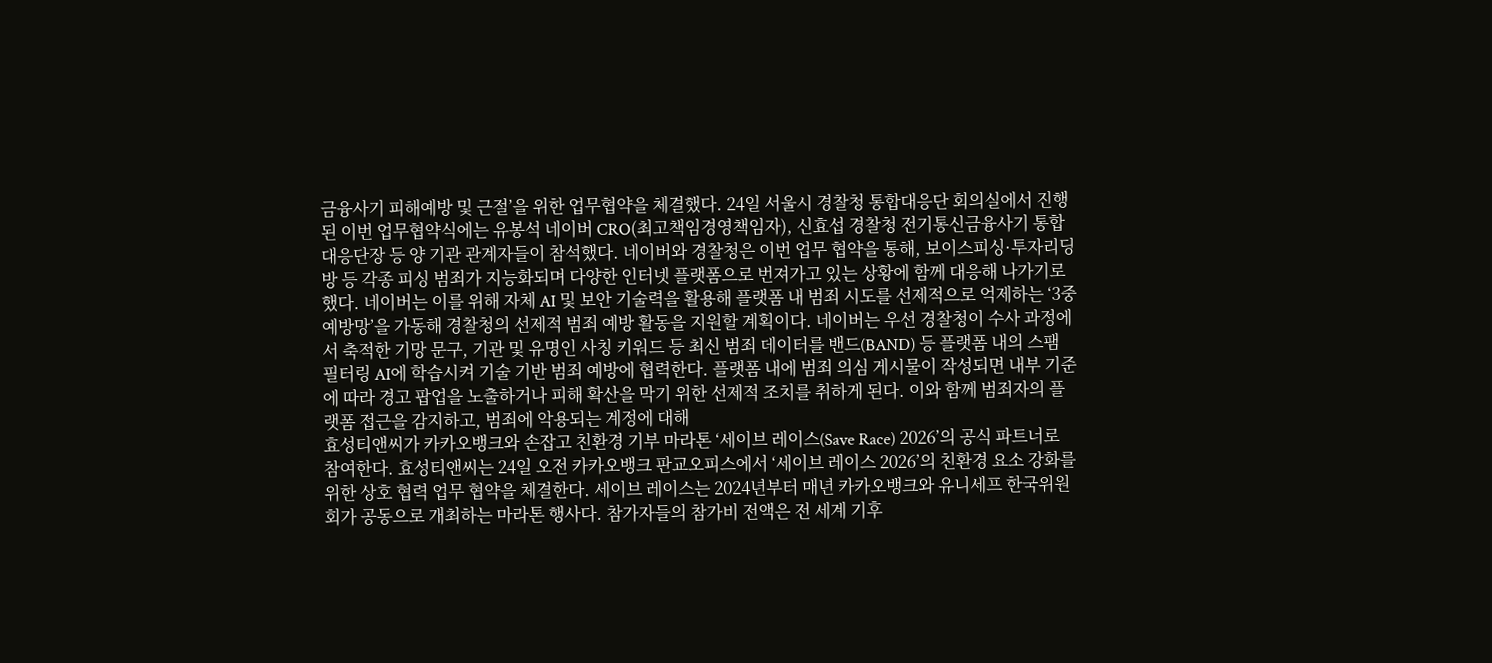금융사기 피해예방 및 근절’을 위한 업무협약을 체결했다. 24일 서울시 경찰청 통합대응단 회의실에서 진행된 이번 업무협약식에는 유봉석 네이버 CRO(최고책임경영책임자), 신효섭 경찰청 전기통신금융사기 통합대응단장 등 양 기관 관계자들이 참석했다. 네이버와 경찰청은 이번 업무 협약을 통해, 보이스피싱·투자리딩방 등 각종 피싱 범죄가 지능화되며 다양한 인터넷 플랫폼으로 번져가고 있는 상황에 함께 대응해 나가기로 했다. 네이버는 이를 위해 자체 AI 및 보안 기술력을 활용해 플랫폼 내 범죄 시도를 선제적으로 억제하는 ‘3중 예방망’을 가동해 경찰청의 선제적 범죄 예방 활동을 지원할 계획이다. 네이버는 우선 경찰청이 수사 과정에서 축적한 기망 문구, 기관 및 유명인 사칭 키워드 등 최신 범죄 데이터를 밴드(BAND) 등 플랫폼 내의 스팸 필터링 AI에 학습시켜 기술 기반 범죄 예방에 협력한다. 플랫폼 내에 범죄 의심 게시물이 작성되면 내부 기준에 따라 경고 팝업을 노출하거나 피해 확산을 막기 위한 선제적 조치를 취하게 된다. 이와 함께 범죄자의 플랫폼 접근을 감지하고, 범죄에 악용되는 계정에 대해
효성티앤씨가 카카오뱅크와 손잡고 친환경 기부 마라톤 ‘세이브 레이스(Save Race) 2026’의 공식 파트너로 참여한다. 효성티앤씨는 24일 오전 카카오뱅크 판교오피스에서 ‘세이브 레이스 2026’의 친환경 요소 강화를 위한 상호 협력 업무 협약을 체결한다. 세이브 레이스는 2024년부터 매년 카카오뱅크와 유니세프 한국위원회가 공동으로 개최하는 마라톤 행사다. 참가자들의 참가비 전액은 전 세계 기후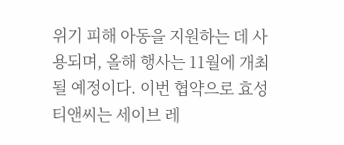위기 피해 아동을 지원하는 데 사용되며, 올해 행사는 11월에 개최될 예정이다. 이번 협약으로 효성티앤씨는 세이브 레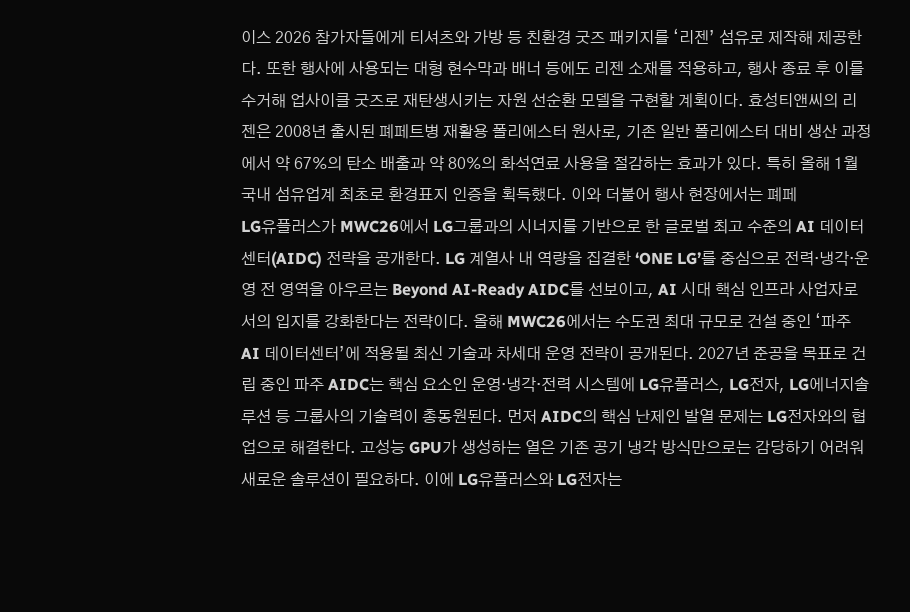이스 2026 참가자들에게 티셔츠와 가방 등 친환경 굿즈 패키지를 ‘리젠’ 섬유로 제작해 제공한다. 또한 행사에 사용되는 대형 현수막과 배너 등에도 리젠 소재를 적용하고, 행사 종료 후 이를 수거해 업사이클 굿즈로 재탄생시키는 자원 선순환 모델을 구현할 계획이다. 효성티앤씨의 리젠은 2008년 출시된 폐페트병 재활용 폴리에스터 원사로, 기존 일반 폴리에스터 대비 생산 과정에서 약 67%의 탄소 배출과 약 80%의 화석연료 사용을 절감하는 효과가 있다. 특히 올해 1월 국내 섬유업계 최초로 환경표지 인증을 획득했다. 이와 더불어 행사 현장에서는 폐페
LG유플러스가 MWC26에서 LG그룹과의 시너지를 기반으로 한 글로벌 최고 수준의 AI 데이터센터(AIDC) 전략을 공개한다. LG 계열사 내 역량을 집결한 ‘ONE LG’를 중심으로 전력·냉각·운영 전 영역을 아우르는 Beyond AI-Ready AIDC를 선보이고, AI 시대 핵심 인프라 사업자로서의 입지를 강화한다는 전략이다. 올해 MWC26에서는 수도권 최대 규모로 건설 중인 ‘파주 AI 데이터센터’에 적용될 최신 기술과 차세대 운영 전략이 공개된다. 2027년 준공을 목표로 건립 중인 파주 AIDC는 핵심 요소인 운영·냉각·전력 시스템에 LG유플러스, LG전자, LG에너지솔루션 등 그룹사의 기술력이 총동원된다. 먼저 AIDC의 핵심 난제인 발열 문제는 LG전자와의 협업으로 해결한다. 고성능 GPU가 생성하는 열은 기존 공기 냉각 방식만으로는 감당하기 어려워 새로운 솔루션이 필요하다. 이에 LG유플러스와 LG전자는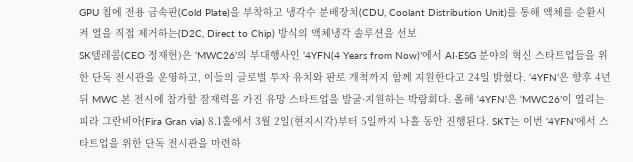GPU 칩에 전용 금속판(Cold Plate)을 부착하고 냉각수 분배장치(CDU, Coolant Distribution Unit)를 통해 액체를 순환시켜 열을 직접 제거하는(D2C, Direct to Chip) 방식의 액체냉각 솔루션을 선보
SK텔레콤(CEO 정재헌)은 ‘MWC26’의 부대행사인 ‘4YFN(4 Years from Now)’에서 AI·ESG 분야의 혁신 스타트업들을 위한 단독 전시관을 운영하고, 이들의 글로벌 투자 유치와 판로 개척까지 함께 지원한다고 24일 밝혔다. ‘4YFN’은 향후 4년 뒤 MWC 본 전시에 참가할 잠재력을 가진 유망 스타트업을 발굴·지원하는 박람회다. 올해 ‘4YFN’은 ‘MWC26’이 열리는 피라 그란비아(Fira Gran via) 8.1홀에서 3월 2일(현지시각)부터 5일까지 나흘 동안 진행된다. SKT는 이번 ‘4YFN’에서 스타트업을 위한 단독 전시관을 마련하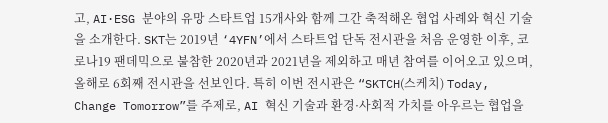고, AI·ESG 분야의 유망 스타트업 15개사와 함께 그간 축적해온 협업 사례와 혁신 기술을 소개한다. SKT는 2019년 ‘4YFN’에서 스타트업 단독 전시관을 처음 운영한 이후, 코로나19 팬데믹으로 불참한 2020년과 2021년을 제외하고 매년 참여를 이어오고 있으며, 올해로 6회째 전시관을 선보인다. 특히 이번 전시관은 “SKTCH(스케치) Today, Change Tomorrow”를 주제로, AI 혁신 기술과 환경·사회적 가치를 아우르는 협업을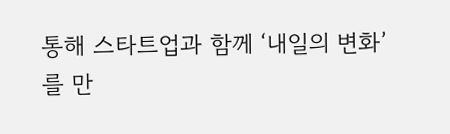통해 스타트업과 함께 ‘내일의 변화’를 만